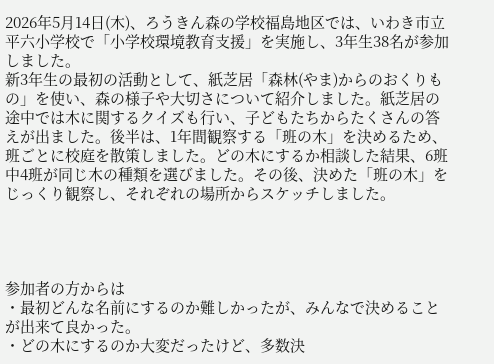2026年5月14日(木)、ろうきん森の学校福島地区では、いわき市立平六小学校で「小学校環境教育支援」を実施し、3年生38名が参加しました。
新3年生の最初の活動として、紙芝居「森林(やま)からのおくりもの」を使い、森の様子や大切さについて紹介しました。紙芝居の途中では木に関するクイズも行い、子どもたちからたくさんの答えが出ました。後半は、1年間観察する「班の木」を決めるため、班ごとに校庭を散策しました。どの木にするか相談した結果、6班中4班が同じ木の種類を選びました。その後、決めた「班の木」をじっくり観察し、それぞれの場所からスケッチしました。




参加者の方からは
・最初どんな名前にするのか難しかったが、みんなで決めることが出来て良かった。
・どの木にするのか大変だったけど、多数決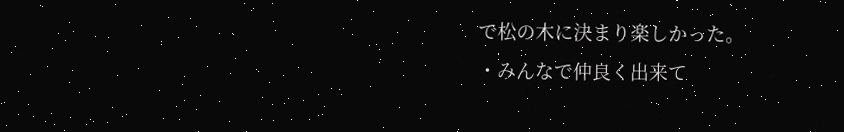で松の木に決まり楽しかった。
・みんなで仲良く出来て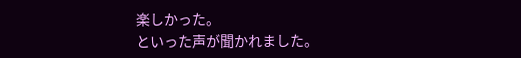楽しかった。
といった声が聞かれました。